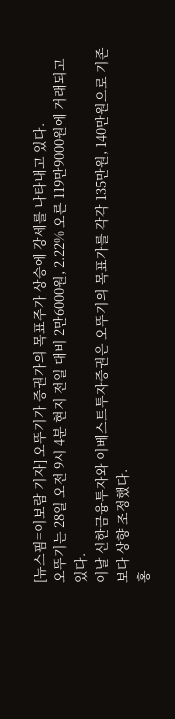[뉴스핌=이보람 기자] 오뚜기가 증권가의 목표주가 상승에 강세를 나타내고 있다.
오뚜기는 28일 오전 9시 4분 현지 전일 대비 2만6000원, 2.22% 오른 119만9000원에 거래되고 있다.
이날 신한금융투자와 이베스트투자증권은 오뚜기의 목표가를 각각 135만원, 140만원으로 기존보다 상향 조정했다.
홍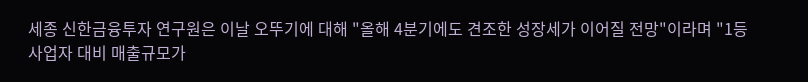세종 신한금융투자 연구원은 이날 오뚜기에 대해 "올해 4분기에도 견조한 성장세가 이어질 전망"이라며 "1등 사업자 대비 매출규모가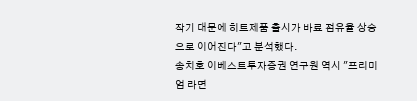작기 대문에 히트제품 출시가 바료 점유율 상승으로 이어진다"고 분석했다.
송치호 이베스트투자증권 연구원 역시 "프리미엄 라면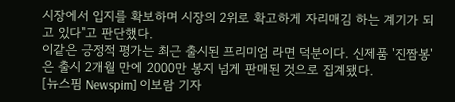시장에서 입지를 확보하며 시장의 2위로 확고하게 자리매김 하는 계기가 되고 있다"고 판단했다.
이같은 긍정적 평가는 최근 출시된 프리미엄 라면 덕분이다. 신제품 '진짬봉'은 출시 2개월 만에 2000만 봉지 넘게 판매된 것으로 집계됐다.
[뉴스핌 Newspim] 이보람 기자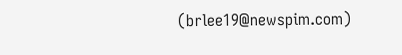(brlee19@newspim.com)